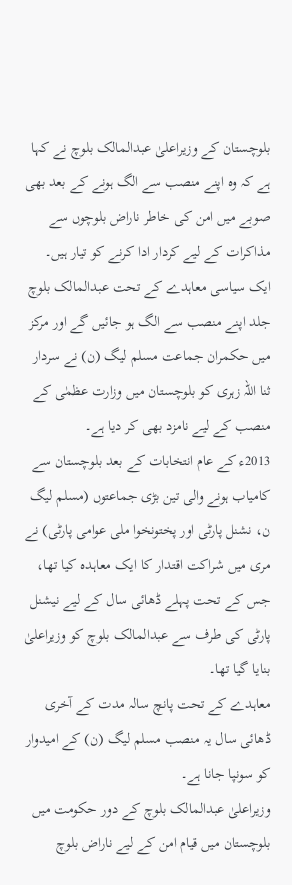بلوچستان کے وزیراعلیٰ عبدالمالک بلوچ نے کہا ہے کہ وہ اپنے منصب سے الگ ہونے کے بعد بھی صوبے میں امن کی خاطر ناراض بلوچوں سے مذاکرات کے لیے کردار ادا کرنے کو تیار ہیں۔
ایک سیاسی معاہدے کے تحت عبدالمالک بلوچ جلد اپنے منصب سے الگ ہو جائیں گے اور مرکز میں حکمران جماعت مسلم لیگ (ن) نے سردار ثنا اللہ زہری کو بلوچستان میں وزارت عظمٰی کے منصب کے لیے نامزد بھی کر دیا ہے۔
2013ء کے عام انتخابات کے بعد بلوچستان سے کامیاب ہونے والی تین بڑی جماعتوں (مسلم لیگ ن، نشنل پارٹی اور پختونخوا ملی عوامی پارٹی) نے مری میں شراکت اقتدار کا ایک معاہدہ کیا تھا، جس کے تحت پہلے ڈھائی سال کے لیے نیشنل پارٹی کی طرف سے عبدالمالک بلوچ کو وزیراعلیٰ بنایا گیا تھا۔
معاہدے کے تحت پانچ سالہ مدت کے آخری ڈھائی سال یہ منصب مسلم لیگ (ن) کے امیدوار کو سونپا جانا ہے۔
وزیراعلیٰ عبدالمالک بلوچ کے دور حکومت میں بلوچستان میں قیام امن کے لیے ناراض بلوچ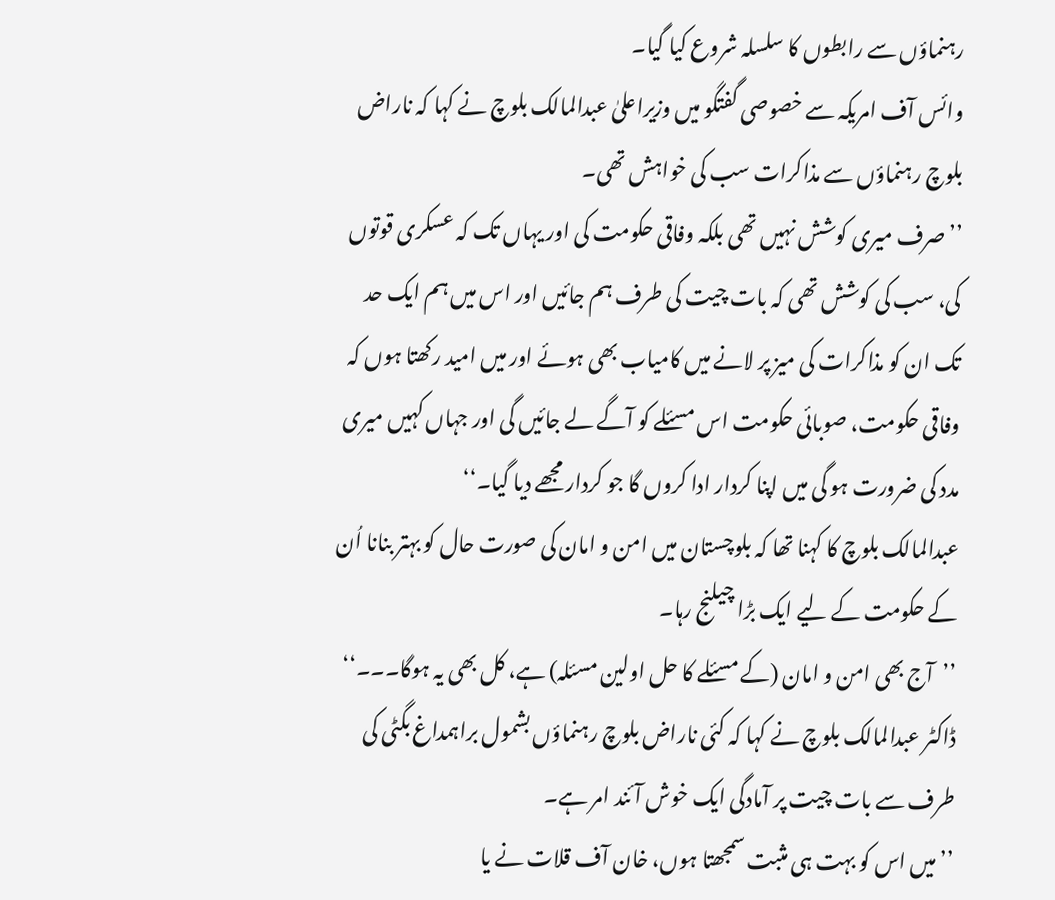رہنماؤں سے رابطوں کا سلسلہ شروع کیا گیا۔
وائس آف امریکہ سے خصوصی گفتگو میں وزیراعلیٰ عبدالمالک بلوچ نے کہا کہ ناراض بلوچ رہنماؤں سے مذاکرات سب کی خواہش تھی۔
’’صرف میری کوشش نہیں تھی بلکہ وفاقی حکومت کی اور یہاں تک کہ عسکری قوتوں کی، سب کی کوشش تھی کہ بات چیت کی طرف ہم جائیں اور اس میں ہم ایک حد تک ان کو مذاکرات کی میز پر لانے میں کامیاب بھی ہوئے اور میں امید رکھتا ہوں کہ وفاقی حکومت، صوبائی حکومت اس مسئلے کو آگے لے جائیں گی اور جہاں کہیں میری مدد کی ضرورت ہو گی میں اپنا کردار ادا کروں گا جو کردار مجھے دیا گیا۔‘‘
عبدالمالک بلوچ کا کہنا تھا کہ بلوچستان میں امن و امان کی صورت حال کو بہتر بنانا اُن کے حکومت کے لیے ایک بڑا چیلنج رہا۔
’’آج بھی امن و امان (کے مسئلے کا حل اولین مسئلہ) ہے، کل بھی یہ ہوگا۔۔۔‘‘
ڈاکٹر عبدالمالک بلوچ نے کہا کہ کئی ناراض بلوچ رہنماؤں بشمول براہمداغ بگٹی کی طرف سے بات چیت پر آمادگی ایک خوش آئند امر ہے۔
’’میں اس کو بہت ہی مثبت سمجھتا ہوں، خان آف قلات نے یا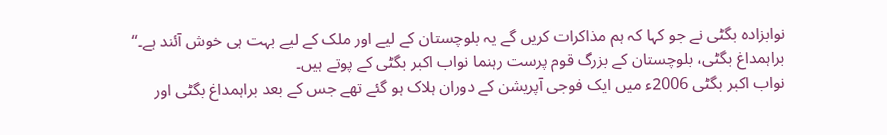نوابزادہ بگٹی نے جو کہا کہ ہم مذاکرات کریں گے یہ بلوچستان کے لیے اور ملک کے لیے بہت ہی خوش آئند ہے۔‘‘
براہمداغ بگٹی، بلوچستان کے بزرگ قوم پرست رہنما نواب اکبر بگٹی کے پوتے ہیں۔
نواب اکبر بگٹی 2006ء میں ایک فوجی آپریشن کے دوران ہلاک ہو گئے تھے جس کے بعد براہمداغ بگٹی اور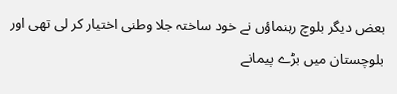بعض دیگر بلوچ رہنماؤں نے خود ساختہ جلا وطنی اختیار کر لی تھی اور بلوچستان میں بڑے پیمانے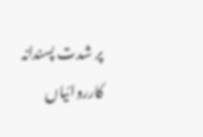پر شدت پسندانہ کارروائیاں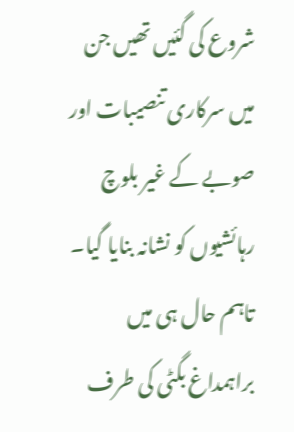شروع کی گئیں تھیں جن میں سرکاری تنصیبات اور صوبے کے غیر بلوچ رہائشیوں کو نشانہ بنایا گیا۔
تاہم حال ہی میں براہمداغ بگٹی کی طرف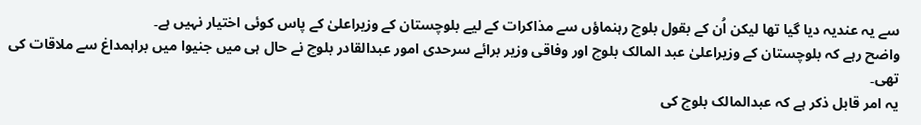سے یہ عندیہ دیا گیا تھا لیکن اُن کے بقول بلوچ رہنماؤں سے مذاکرات کے لیے بلوچستان کے وزیراعلیٰ کے پاس کوئی اختیار نہیں ہے۔
واضح رہے کہ بلوچستان کے وزیراعلیٰ عبد المالک بلوچ اور وفاقی وزیر برائے سرحدی امور عبدالقادر بلوچ نے حال ہی میں جنیوا میں براہمداغ سے ملاقات کی تھی۔
یہ امر قابل ذکر ہے کہ عبدالمالک بلوچ کی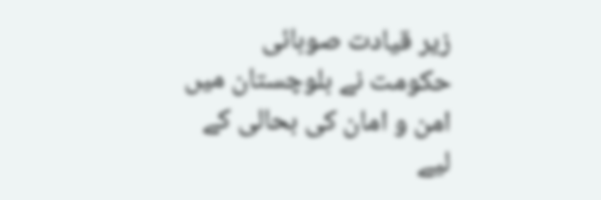زیر قیادت صوبائی حکومت نے بلوچستان میں امن و امان کی بحالی کے لیے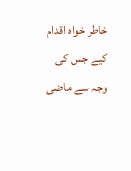خاطر خواہ اقدام کیے جس کی وجہ سے ماضی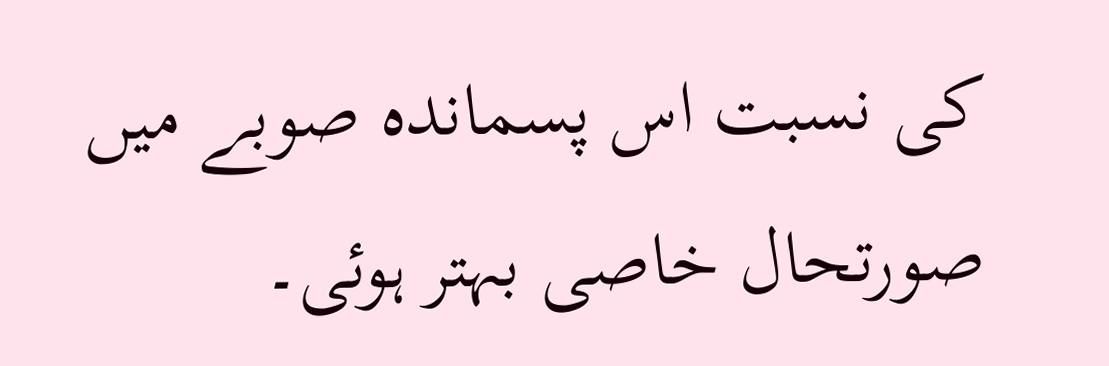کی نسبت اس پسماندہ صوبے میں صورتحال خاصی بہتر ہوئی۔